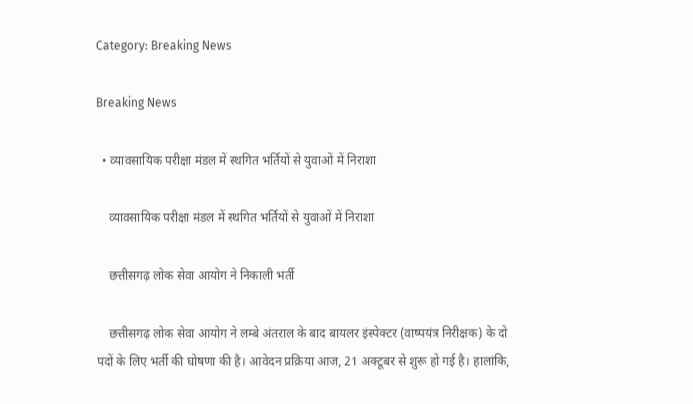Category: Breaking News

Breaking News

  • व्यावसायिक परीक्षा मंडल में स्थगित भर्तियों से युवाओं में निराशा

    व्यावसायिक परीक्षा मंडल में स्थगित भर्तियों से युवाओं में निराशा

    छत्तीसगढ़ लोक सेवा आयोग ने निकाली भर्ती

    छत्तीसगढ़ लोक सेवा आयोग ने लम्बे अंतराल के बाद बायलर इंस्पेक्टर (वाष्पयंत्र निरीक्षक) के दो पदों के लिए भर्ती की घोषणा की है। आवेदन प्रक्रिया आज, 21 अक्टूबर से शुरू हो गई है। हालांकि,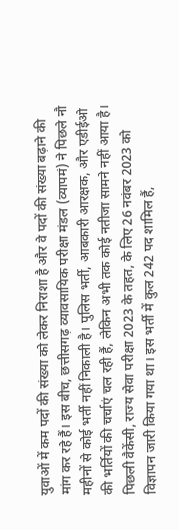युवाओं में कम पदों की संख्या को लेकर निराशा है और वे पदों की संख्या बढ़ाने की मांग कर रहे हैं। इस बीच, छत्तीसगढ़ व्यावसायिक परीक्षा मंडल (व्यापमं) ने पिछले नौ महीनों से कोई भर्ती नहीं निकाली है। पुलिस भर्ती, आबकारी आरक्षक, और एडीईओ की भर्तियों की चर्चाएं चल रही हैं, लेकिन अभी तक कोई नतीजा सामने नहीं आया है। पिछली वैकेंसी, राज्य सेवा परीक्षा 2023 के तहत, के लिए 26 नवंबर 2023 को विज्ञापन जारी किया गया था। इस भर्ती में कुल 242 पद शामिल हैं,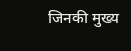जिनकी मुख्य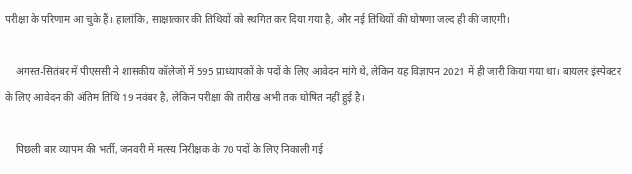परीक्षा के परिणाम आ चुके हैं। हालांकि, साक्षात्कार की तिथियों को स्थगित कर दिया गया है, और नई तिथियों की घोषणा जल्द ही की जाएगी।

    अगस्त-सितंबर में पीएससी ने शासकीय कॉलेजों में 595 प्राध्यापकों के पदों के लिए आवेदन मांगे थे, लेकिन यह विज्ञापन 2021 में ही जारी किया गया था। बायलर इंस्पेक्टर के लिए आवेदन की अंतिम तिथि 19 नवंबर है, लेकिन परीक्षा की तारीख अभी तक घोषित नहीं हुई है।

    पिछली बार व्यापम की भर्ती, जनवरी में मत्स्य निरीक्षक के 70 पदों के लिए निकाली गई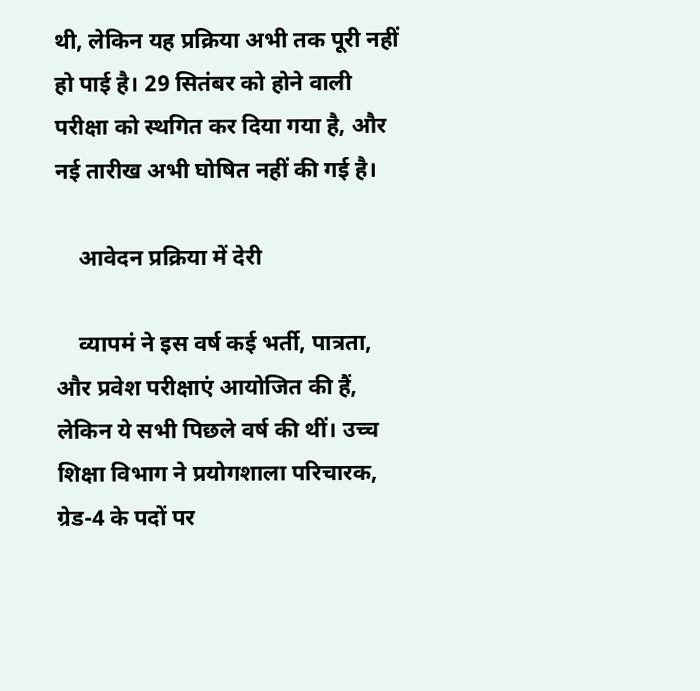थी, लेकिन यह प्रक्रिया अभी तक पूरी नहीं हो पाई है। 29 सितंबर को होने वाली परीक्षा को स्थगित कर दिया गया है, और नई तारीख अभी घोषित नहीं की गई है।

    आवेदन प्रक्रिया में देरी

    व्यापमं ने इस वर्ष कई भर्ती, पात्रता, और प्रवेश परीक्षाएं आयोजित की हैं, लेकिन ये सभी पिछले वर्ष की थीं। उच्च शिक्षा विभाग ने प्रयोगशाला परिचारक, ग्रेड-4 के पदों पर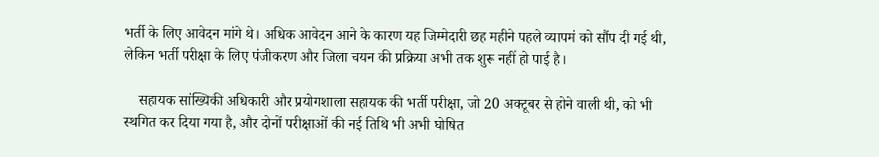भर्ती के लिए आवेदन मांगे थे। अधिक आवेदन आने के कारण यह जिम्मेदारी छह महीने पहले व्यापमं को सौंप दी गई थी, लेकिन भर्ती परीक्षा के लिए पंजीकरण और जिला चयन की प्रक्रिया अभी तक शुरू नहीं हो पाई है।

    सहायक सांख्यिकी अधिकारी और प्रयोगशाला सहायक की भर्ती परीक्षा, जो 20 अक्टूबर से होने वाली थी, को भी स्थगित कर दिया गया है, और दोनों परीक्षाओं की नई तिथि भी अभी घोषित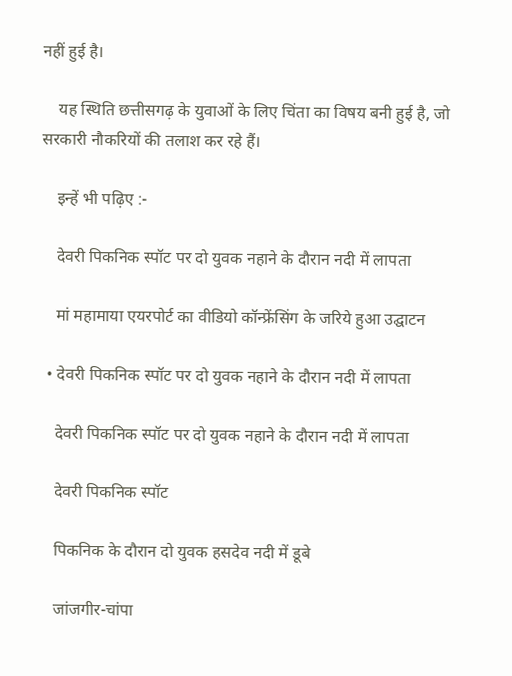नहीं हुई है।

    यह स्थिति छत्तीसगढ़ के युवाओं के लिए चिंता का विषय बनी हुई है, जो सरकारी नौकरियों की तलाश कर रहे हैं।

    इन्हें भी पढ़िए :-

    देवरी पिकनिक स्पॉट पर दो युवक नहाने के दौरान नदी में लापता

    मां महामाया एयरपोर्ट का वीडियो कॉन्फ्रेंसिंग के जरिये हुआ उद्घाटन

  • देवरी पिकनिक स्पॉट पर दो युवक नहाने के दौरान नदी में लापता

    देवरी पिकनिक स्पॉट पर दो युवक नहाने के दौरान नदी में लापता

    देवरी पिकनिक स्पॉट

    पिकनिक के दौरान दो युवक हसदेव नदी में डूबे

    जांजगीर-चांपा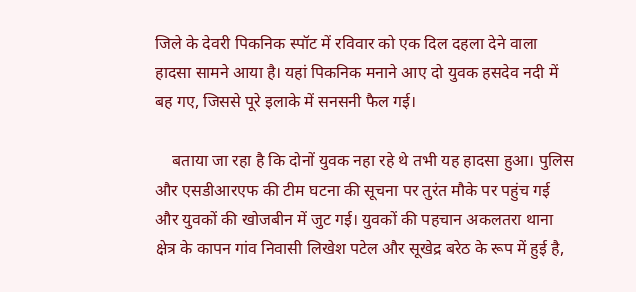जिले के देवरी पिकनिक स्पॉट में रविवार को एक दिल दहला देने वाला हादसा सामने आया है। यहां पिकनिक मनाने आए दो युवक हसदेव नदी में बह गए, जिससे पूरे इलाके में सनसनी फैल गई।

    बताया जा रहा है कि दोनों युवक नहा रहे थे तभी यह हादसा हुआ। पुलिस और एसडीआरएफ की टीम घटना की सूचना पर तुरंत मौके पर पहुंच गई और युवकों की खोजबीन में जुट गई। युवकों की पहचान अकलतरा थाना क्षेत्र के कापन गांव निवासी लिखेश पटेल और सूखेद्र बरेठ के रूप में हुई है,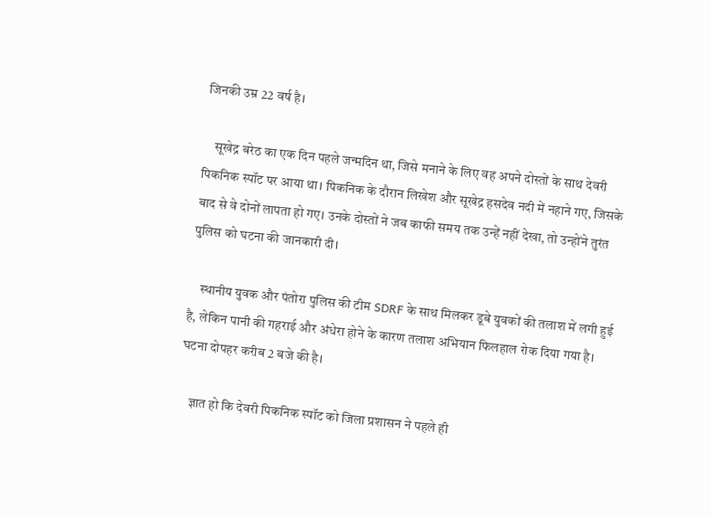जिनकी उम्र 22 वर्ष है।

    सूखेद्र बरेठ का एक दिन पहले जन्मदिन था, जिसे मनाने के लिए वह अपने दोस्तों के साथ देवरी पिकनिक स्पॉट पर आया था। पिकनिक के दौरान लिखेश और सूखेद्र हसदेव नदी में नहाने गए, जिसके बाद से वे दोनों लापता हो गए। उनके दोस्तों ने जब काफी समय तक उन्हें नहीं देखा, तो उन्होंने तुरंत पुलिस को घटना की जानकारी दी।

    स्थानीय युवक और पंतोरा पुलिस की टीम SDRF के साथ मिलकर डूबे युवकों की तलाश में लगी हुई है, लेकिन पानी की गहराई और अंधेरा होने के कारण तलाश अभियान फिलहाल रोक दिया गया है। घटना दोपहर करीब 2 बजे की है।

    ज्ञात हो कि देवरी पिकनिक स्पॉट को जिला प्रशासन ने पहले ही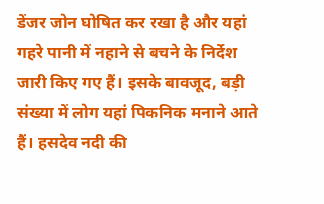डेंजर जोन घोषित कर रखा है और यहां गहरे पानी में नहाने से बचने के निर्देश जारी किए गए हैं। इसके बावजूद, बड़ी संख्या में लोग यहां पिकनिक मनाने आते हैं। हसदेव नदी की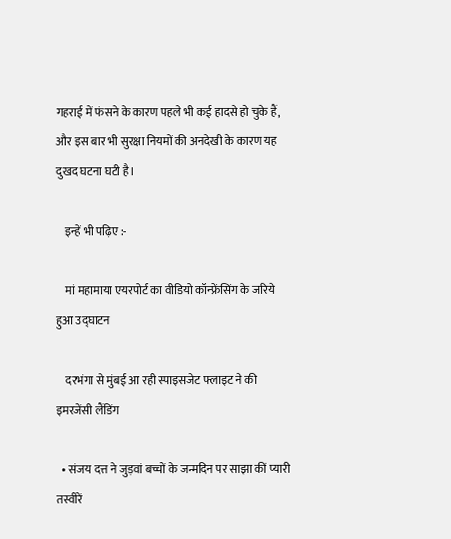गहराई में फंसने के कारण पहले भी कई हादसे हो चुके हैं, और इस बार भी सुरक्षा नियमों की अनदेखी के कारण यह दुखद घटना घटी है।

    इन्हें भी पढ़िए :-

    मां महामाया एयरपोर्ट का वीडियो कॉन्फ्रेंसिंग के जरिये हुआ उद्घाटन

    दरभंगा से मुंबई आ रही स्पाइसजेट फ्लाइट ने की इमरजेंसी लैंडिंग

  • संजय दत्त ने जुड़वां बच्चों के जन्मदिन पर साझा कीं प्यारी तस्वीरें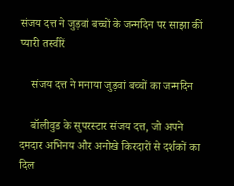संजय दत्त ने जुड़वां बच्चों के जन्मदिन पर साझा कीं प्यारी तस्वीरें

    संजय दत्त ने मनाया जुड़वां बच्चों का जन्मदिन

    बॉलीवुड के सुपरस्टार संजय दत्त, जो अपने दमदार अभिनय और अनोखे किरदारों से दर्शकों का दिल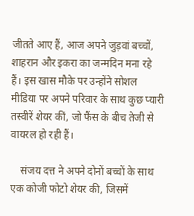जीतते आए हैं, आज अपने जुड़वां बच्चों, शाहरान और इकरा का जन्मदिन मना रहे हैं। इस खास मौके पर उन्होंने सोशल मीडिया पर अपने परिवार के साथ कुछ प्यारी तस्वीरें शेयर कीं, जो फैंस के बीच तेजी से वायरल हो रही हैं।

    संजय दत्त ने अपने दोनों बच्चों के साथ एक कोजी फोटो शेयर की, जिसमें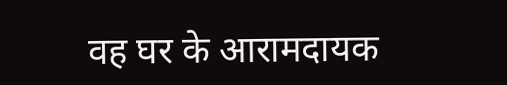वह घर के आरामदायक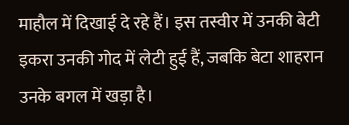माहौल में दिखाई दे रहे हैं। इस तस्वीर में उनकी बेटी इकरा उनकी गोद में लेटी हुई हैं, जबकि बेटा शाहरान उनके बगल में खड़ा है।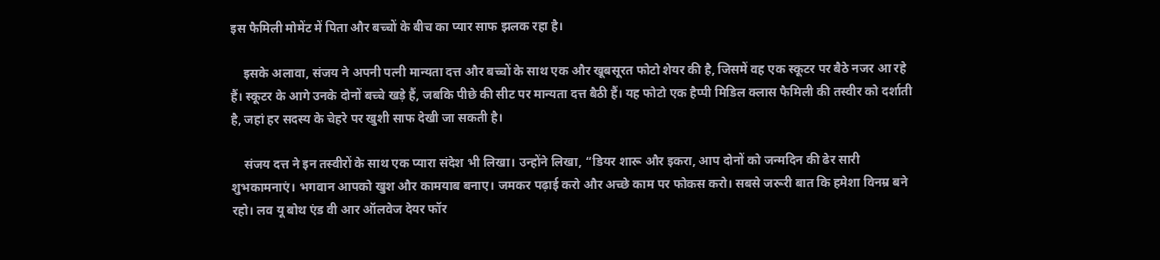इस फैमिली मोमेंट में पिता और बच्चों के बीच का प्यार साफ झलक रहा है।

    इसके अलावा, संजय ने अपनी पत्नी मान्यता दत्त और बच्चों के साथ एक और खूबसूरत फोटो शेयर की है, जिसमें वह एक स्कूटर पर बैठे नजर आ रहे हैं। स्कूटर के आगे उनके दोनों बच्चे खड़े हैं, जबकि पीछे की सीट पर मान्यता दत्त बैठी हैं। यह फोटो एक हैप्पी मिडिल क्लास फैमिली की तस्वीर को दर्शाती है, जहां हर सदस्य के चेहरे पर खुशी साफ देखी जा सकती है।

    संजय दत्त ने इन तस्वीरों के साथ एक प्यारा संदेश भी लिखा। उन्होंने लिखा, “डियर शारू और इकरा, आप दोनों को जन्मदिन की ढेर सारी शुभकामनाएं। भगवान आपको खुश और कामयाब बनाए। जमकर पढ़ाई करो और अच्छे काम पर फोकस करो। सबसे जरूरी बात कि हमेशा विनम्र बने रहो। लव यू बोथ एंड वी आर ऑलवेज देयर फॉर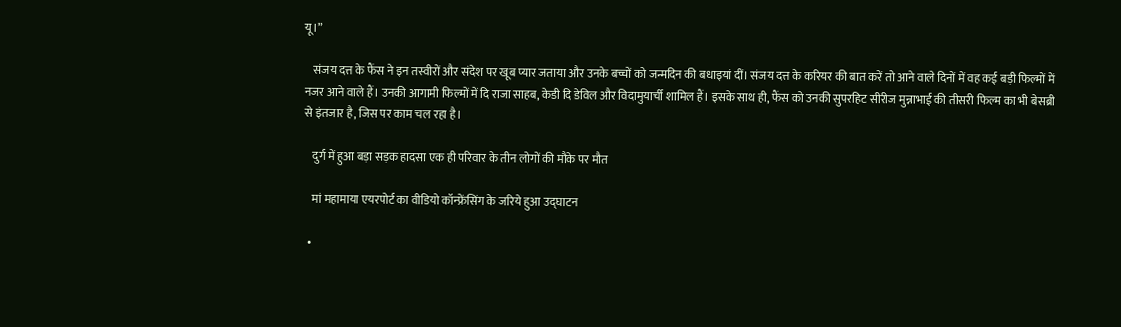यू।”

    संजय दत्त के फैंस ने इन तस्वीरों और संदेश पर खूब प्यार जताया और उनके बच्चों को जन्मदिन की बधाइयां दीं। संजय दत्त के करियर की बात करें तो आने वाले दिनों में वह कई बड़ी फिल्मों में नजर आने वाले हैं। उनकी आगामी फिल्मों में दि राजा साहब, केडी दि डेविल और विदामुयार्ची शामिल हैं। इसके साथ ही, फैंस को उनकी सुपरहिट सीरीज मुन्नाभाई की तीसरी फिल्म का भी बेसब्री से इंतजार है, जिस पर काम चल रहा है।

    दुर्ग में हुआ बड़ा सड़क हादसा एक ही परिवार के तीन लोगों की मौके पर मौत

    मां महामाया एयरपोर्ट का वीडियो कॉन्फ्रेंसिंग के जरिये हुआ उद्घाटन

  •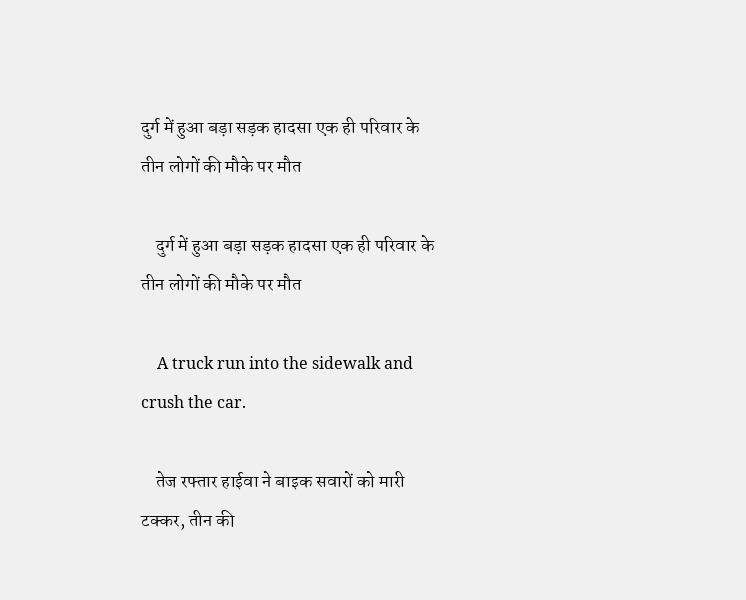दुर्ग में हुआ बड़ा सड़क हादसा एक ही परिवार के तीन लोगों की मौके पर मौत

    दुर्ग में हुआ बड़ा सड़क हादसा एक ही परिवार के तीन लोगों की मौके पर मौत

    A truck run into the sidewalk and crush the car.

    तेज रफ्तार हाईवा ने बाइक सवारों को मारी टक्कर, तीन की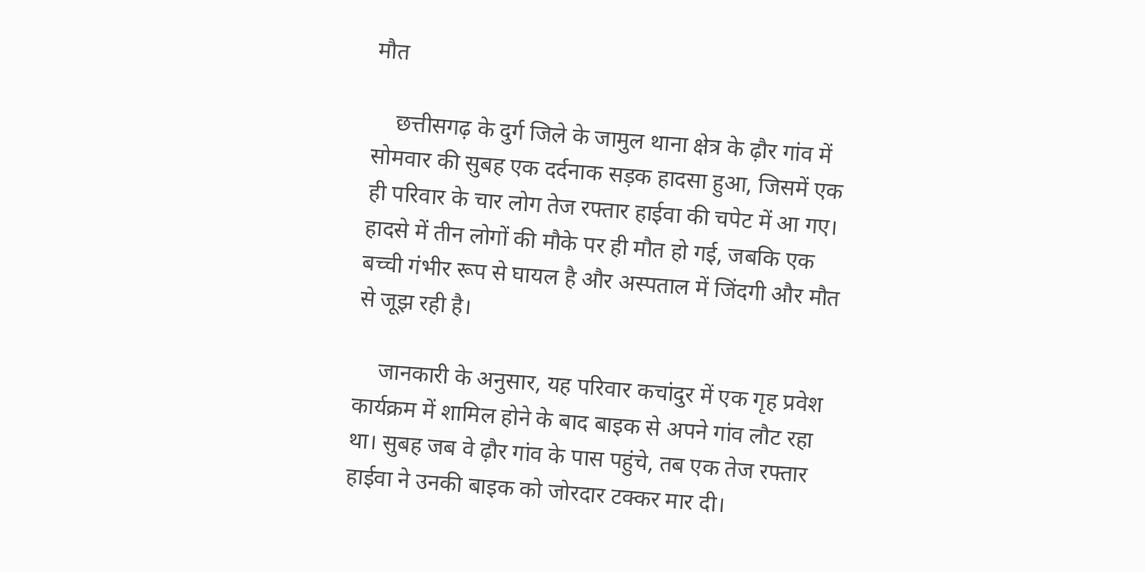मौत

    छत्तीसगढ़ के दुर्ग जिले के जामुल थाना क्षेत्र के ढ़ौर गांव में सोमवार की सुबह एक दर्दनाक सड़क हादसा हुआ, जिसमें एक ही परिवार के चार लोग तेज रफ्तार हाईवा की चपेट में आ गए। हादसे में तीन लोगों की मौके पर ही मौत हो गई, जबकि एक बच्ची गंभीर रूप से घायल है और अस्पताल में जिंदगी और मौत से जूझ रही है।

    जानकारी के अनुसार, यह परिवार कचांदुर में एक गृह प्रवेश कार्यक्रम में शामिल होने के बाद बाइक से अपने गांव लौट रहा था। सुबह जब वे ढ़ौर गांव के पास पहुंचे, तब एक तेज रफ्तार हाईवा ने उनकी बाइक को जोरदार टक्कर मार दी।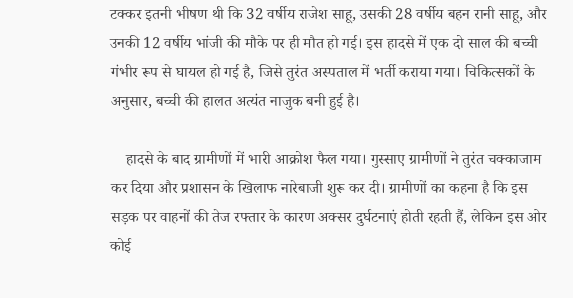टक्कर इतनी भीषण थी कि 32 वर्षीय राजेश साहू, उसकी 28 वर्षीय बहन रानी साहू, और उनकी 12 वर्षीय भांजी की मौके पर ही मौत हो गई। इस हादसे में एक दो साल की बच्ची गंभीर रूप से घायल हो गई है, जिसे तुरंत अस्पताल में भर्ती कराया गया। चिकित्सकों के अनुसार, बच्ची की हालत अत्यंत नाजुक बनी हुई है।

    हादसे के बाद ग्रामीणों में भारी आक्रोश फैल गया। गुस्साए ग्रामीणों ने तुरंत चक्काजाम कर दिया और प्रशासन के खिलाफ नारेबाजी शुरू कर दी। ग्रामीणों का कहना है कि इस सड़क पर वाहनों की तेज रफ्तार के कारण अक्सर दुर्घटनाएं होती रहती हैं, लेकिन इस ओर कोई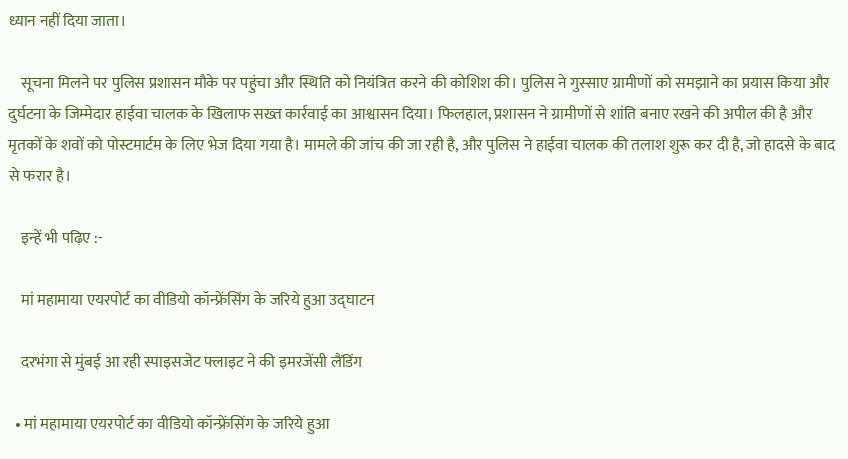ध्यान नहीं दिया जाता।

    सूचना मिलने पर पुलिस प्रशासन मौके पर पहुंचा और स्थिति को नियंत्रित करने की कोशिश की। पुलिस ने गुस्साए ग्रामीणों को समझाने का प्रयास किया और दुर्घटना के जिम्मेदार हाईवा चालक के खिलाफ सख्त कार्रवाई का आश्वासन दिया। फिलहाल, प्रशासन ने ग्रामीणों से शांति बनाए रखने की अपील की है और मृतकों के शवों को पोस्टमार्टम के लिए भेज दिया गया है। मामले की जांच की जा रही है, और पुलिस ने हाईवा चालक की तलाश शुरू कर दी है, जो हादसे के बाद से फरार है।

    इन्हें भी पढ़िए :-

    मां महामाया एयरपोर्ट का वीडियो कॉन्फ्रेंसिंग के जरिये हुआ उद्घाटन

    दरभंगा से मुंबई आ रही स्पाइसजेट फ्लाइट ने की इमरजेंसी लैंडिंग

  • मां महामाया एयरपोर्ट का वीडियो कॉन्फ्रेंसिंग के जरिये हुआ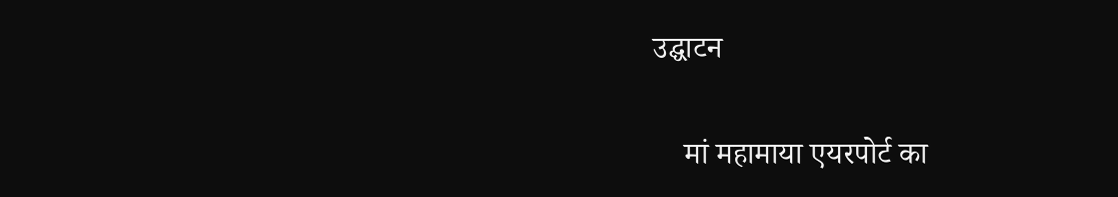उद्घाटन

    मां महामाया एयरपोर्ट का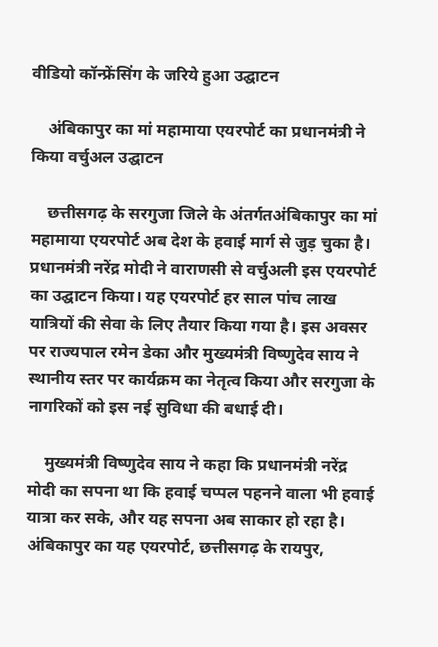वीडियो कॉन्फ्रेंसिंग के जरिये हुआ उद्घाटन

    अंबिकापुर का मां महामाया एयरपोर्ट का प्रधानमंत्री ने किया वर्चुअल उद्घाटन

    छत्तीसगढ़ के सरगुजा जिले के अंतर्गतअंबिकापुर का मां महामाया एयरपोर्ट अब देश के हवाई मार्ग से जुड़ चुका है। प्रधानमंत्री नरेंद्र मोदी ने वाराणसी से वर्चुअली इस एयरपोर्ट का उद्घाटन किया। यह एयरपोर्ट हर साल पांच लाख यात्रियों की सेवा के लिए तैयार किया गया है। इस अवसर पर राज्यपाल रमेन डेका और मुख्यमंत्री विष्णुदेव साय ने स्थानीय स्तर पर कार्यक्रम का नेतृत्व किया और सरगुजा के नागरिकों को इस नई सुविधा की बधाई दी।

    मुख्यमंत्री विष्णुदेव साय ने कहा कि प्रधानमंत्री नरेंद्र मोदी का सपना था कि हवाई चप्पल पहनने वाला भी हवाई यात्रा कर सके, और यह सपना अब साकार हो रहा है। अंबिकापुर का यह एयरपोर्ट, छत्तीसगढ़ के रायपुर,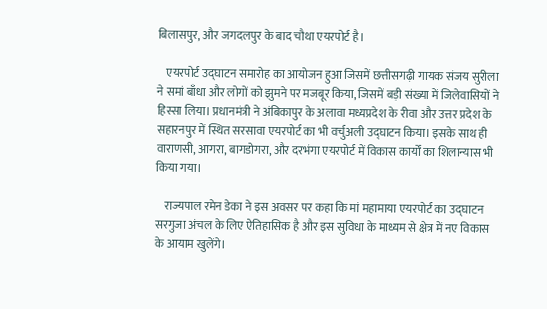बिलासपुर, और जगदलपुर के बाद चौथा एयरपोर्ट है।

    एयरपोर्ट उद्घाटन समारोह का आयोजन हुआ जिसमें छत्तीसगढ़ी गायक संजय सुरीला ने समां बाँधा और लोगों को झुमने पर मजबूर किया, जिसमें बड़ी संख्या में जिलेवासियों ने हिस्सा लिया। प्रधानमंत्री ने अंबिकापुर के अलावा मध्यप्रदेश के रीवा और उत्तर प्रदेश के सहारनपुर में स्थित सरसावा एयरपोर्ट का भी वर्चुअली उद्घाटन किया। इसके साथ ही वाराणसी, आगरा, बागडोगरा, और दरभंगा एयरपोर्ट में विकास कार्यों का शिलान्यास भी किया गया।

    राज्यपाल रमेन डेका ने इस अवसर पर कहा कि मां महामाया एयरपोर्ट का उद्घाटन सरगुजा अंचल के लिए ऐतिहासिक है और इस सुविधा के माध्यम से क्षेत्र में नए विकास के आयाम खुलेंगे।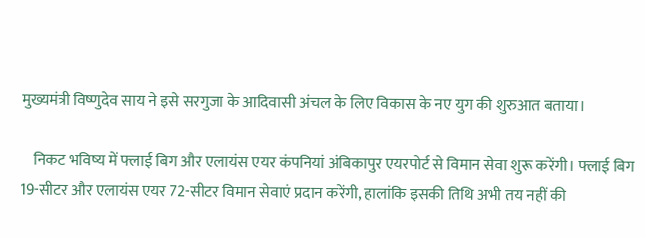मुख्यमंत्री विष्णुदेव साय ने इसे सरगुजा के आदिवासी अंचल के लिए विकास के नए युग की शुरुआत बताया।

    निकट भविष्य में फ्लाई बिग और एलायंस एयर कंपनियां अंबिकापुर एयरपोर्ट से विमान सेवा शुरू करेंगी। फ्लाई बिग 19-सीटर और एलायंस एयर 72-सीटर विमान सेवाएं प्रदान करेंगी, हालांकि इसकी तिथि अभी तय नहीं की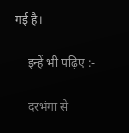गई है।

    इन्हें भी पढ़िए :-

    दरभंगा से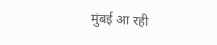मुंबई आ रही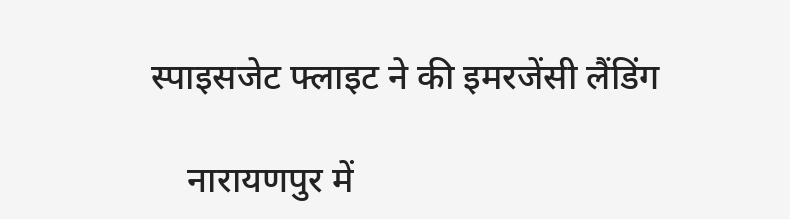स्पाइसजेट फ्लाइट ने की इमरजेंसी लैंडिंग

    नारायणपुर में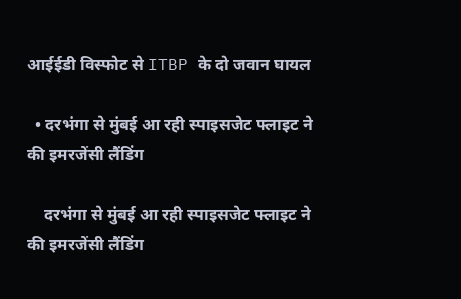आईईडी विस्फोट से ITBP के दो जवान घायल

  • दरभंगा से मुंबई आ रही स्पाइसजेट फ्लाइट ने की इमरजेंसी लैंडिंग

    दरभंगा से मुंबई आ रही स्पाइसजेट फ्लाइट ने की इमरजेंसी लैंडिंग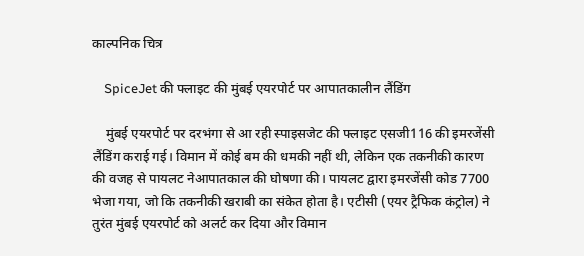काल्पनिक चित्र

    SpiceJet की फ्लाइट की मुंबई एयरपोर्ट पर आपातकालीन लैंडिंग

    मुंबई एयरपोर्ट पर दरभंगा से आ रही स्पाइसजेट की फ्लाइट एसजी116 की इमरजेंसी लैंडिंग कराई गई। विमान में कोई बम की धमकी नहीं थी, लेकिन एक तकनीकी कारण की वजह से पायलट नेआपातकाल की घोषणा की। पायलट द्वारा इमरजेंसी कोड 7700 भेजा गया, जो कि तकनीकी खराबी का संकेत होता है। एटीसी (एयर ट्रैफिक कंट्रोल) ने तुरंत मुंबई एयरपोर्ट को अलर्ट कर दिया और विमान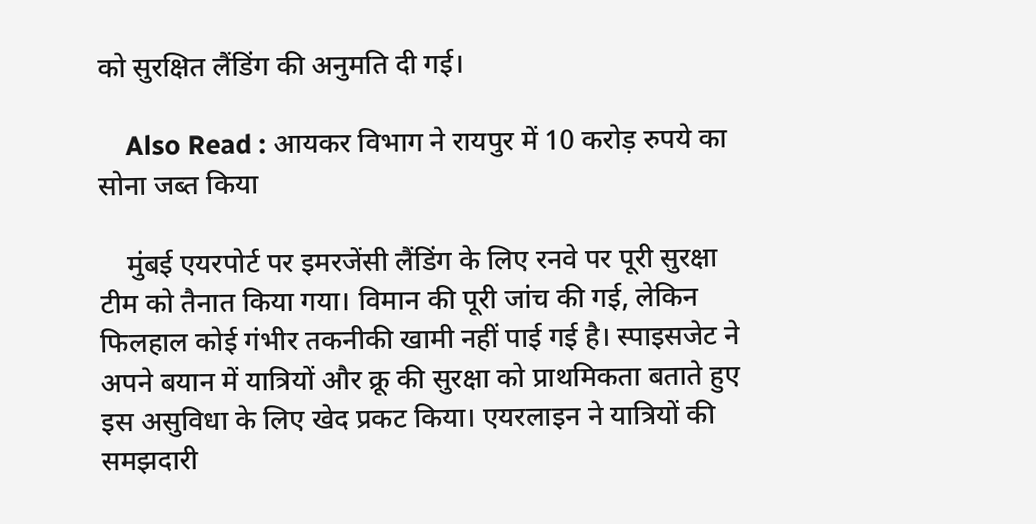को सुरक्षित लैंडिंग की अनुमति दी गई।

    Also Read : आयकर विभाग ने रायपुर में 10 करोड़ रुपये का सोना जब्त किया

    मुंबई एयरपोर्ट पर इमरजेंसी लैंडिंग के लिए रनवे पर पूरी सुरक्षा टीम को तैनात किया गया। विमान की पूरी जांच की गई, लेकिन फिलहाल कोई गंभीर तकनीकी खामी नहीं पाई गई है। स्पाइसजेट ने अपने बयान में यात्रियों और क्रू की सुरक्षा को प्राथमिकता बताते हुए इस असुविधा के लिए खेद प्रकट किया। एयरलाइन ने यात्रियों की समझदारी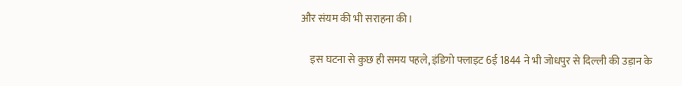और संयम की भी सराहना की।

    इस घटना से कुछ ही समय पहले, इंडिगो फ्लाइट 6ई 1844 ने भी जोधपुर से दिल्ली की उड़ान के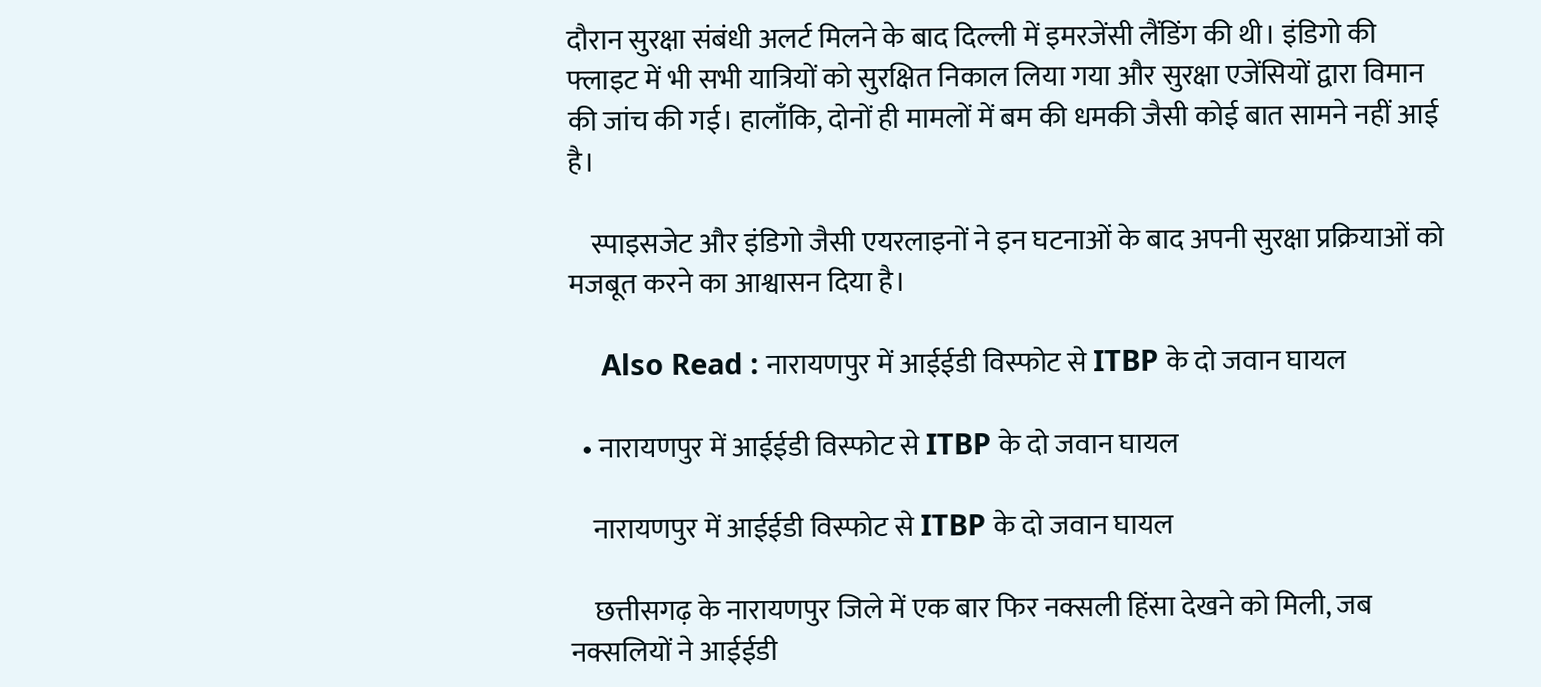दौरान सुरक्षा संबंधी अलर्ट मिलने के बाद दिल्ली में इमरजेंसी लैंडिंग की थी। इंडिगो की फ्लाइट में भी सभी यात्रियों को सुरक्षित निकाल लिया गया और सुरक्षा एजेंसियों द्वारा विमान की जांच की गई। हालाँकि, दोनों ही मामलों में बम की धमकी जैसी कोई बात सामने नहीं आई है।

    स्पाइसजेट और इंडिगो जैसी एयरलाइनों ने इन घटनाओं के बाद अपनी सुरक्षा प्रक्रियाओं को मजबूत करने का आश्वासन दिया है।

    Also Read : नारायणपुर में आईईडी विस्फोट से ITBP के दो जवान घायल

  • नारायणपुर में आईईडी विस्फोट से ITBP के दो जवान घायल

    नारायणपुर में आईईडी विस्फोट से ITBP के दो जवान घायल

    छत्तीसगढ़ के नारायणपुर जिले में एक बार फिर नक्सली हिंसा देखने को मिली, जब नक्सलियों ने आईईडी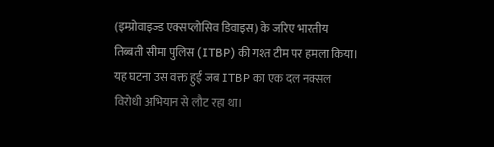(इम्प्रोवाइज्ड एक्सप्लोसिव डिवाइस) के जरिए भारतीय तिब्बती सीमा पुलिस (ITBP) की गश्त टीम पर हमला किया। यह घटना उस वक्त हुई जब ITBP का एक दल नक्सल विरोधी अभियान से लौट रहा था।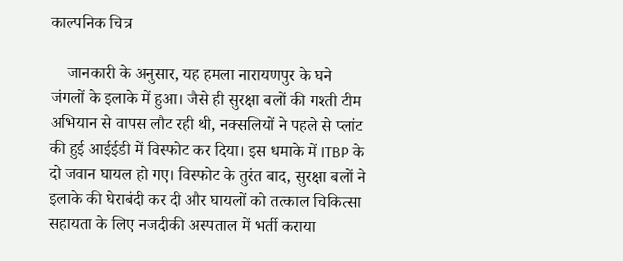काल्पनिक चित्र

    जानकारी के अनुसार, यह हमला नारायणपुर के घने जंगलों के इलाके में हुआ। जैसे ही सुरक्षा बलों की गश्ती टीम अभियान से वापस लौट रही थी, नक्सलियों ने पहले से प्लांट की हुई आईईडी में विस्फोट कर दिया। इस धमाके में ITBP के दो जवान घायल हो गए। विस्फोट के तुरंत बाद, सुरक्षा बलों ने इलाके की घेराबंदी कर दी और घायलों को तत्काल चिकित्सा सहायता के लिए नजदीकी अस्पताल में भर्ती कराया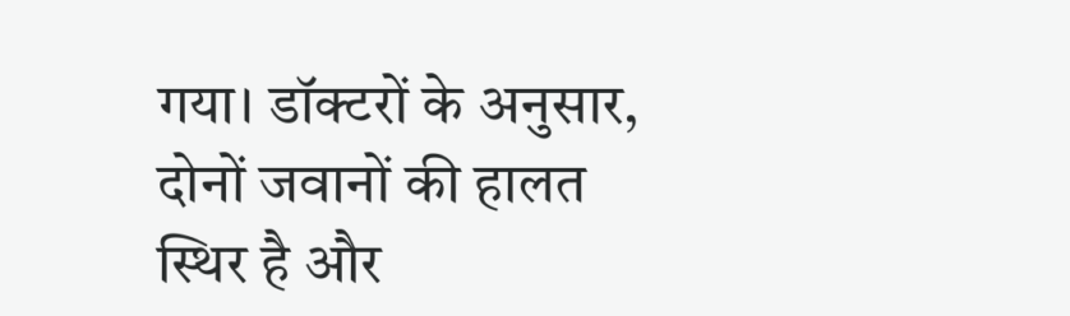गया। डॉक्टरों के अनुसार, दोनों जवानों की हालत स्थिर है और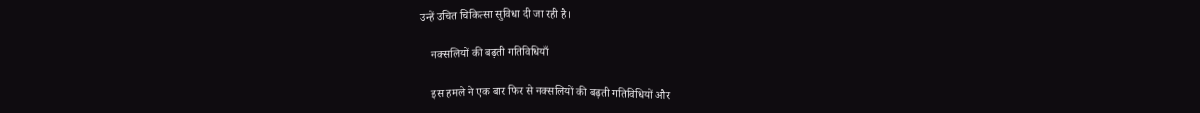उन्हें उचित चिकित्सा सुविधा दी जा रही है।

    नक्सलियों की बढ़ती गतिविधियाँ

    इस हमले ने एक बार फिर से नक्सलियों की बढ़ती गतिविधियों और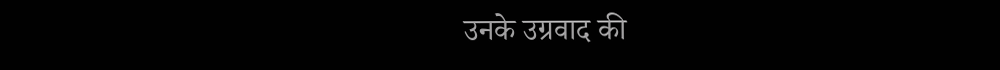उनके उग्रवाद की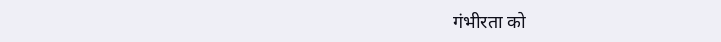गंभीरता को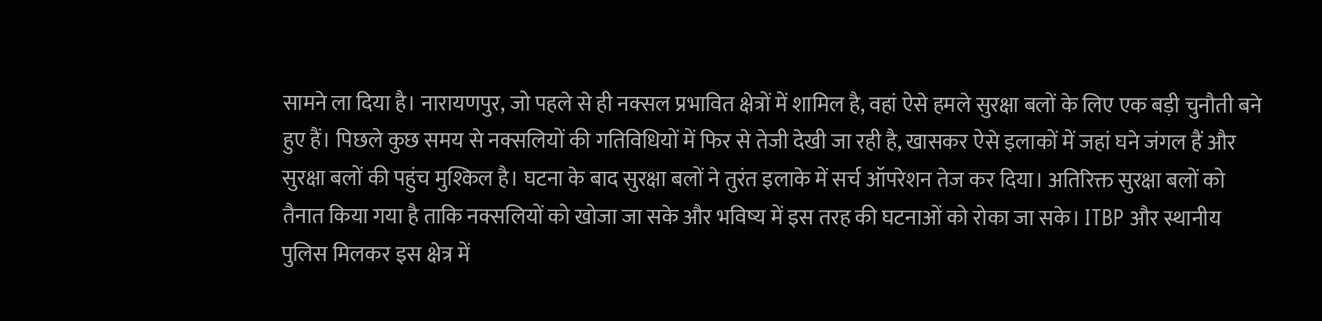सामने ला दिया है। नारायणपुर, जो पहले से ही नक्सल प्रभावित क्षेत्रों में शामिल है, वहां ऐसे हमले सुरक्षा बलों के लिए एक बड़ी चुनौती बने हुए हैं। पिछले कुछ समय से नक्सलियों की गतिविधियों में फिर से तेजी देखी जा रही है, खासकर ऐसे इलाकों में जहां घने जंगल हैं और सुरक्षा बलों की पहुंच मुश्किल है। घटना के बाद सुरक्षा बलों ने तुरंत इलाके में सर्च ऑपरेशन तेज कर दिया। अतिरिक्त सुरक्षा बलों को तैनात किया गया है ताकि नक्सलियों को खोजा जा सके और भविष्य में इस तरह की घटनाओं को रोका जा सके। ITBP और स्थानीय पुलिस मिलकर इस क्षेत्र में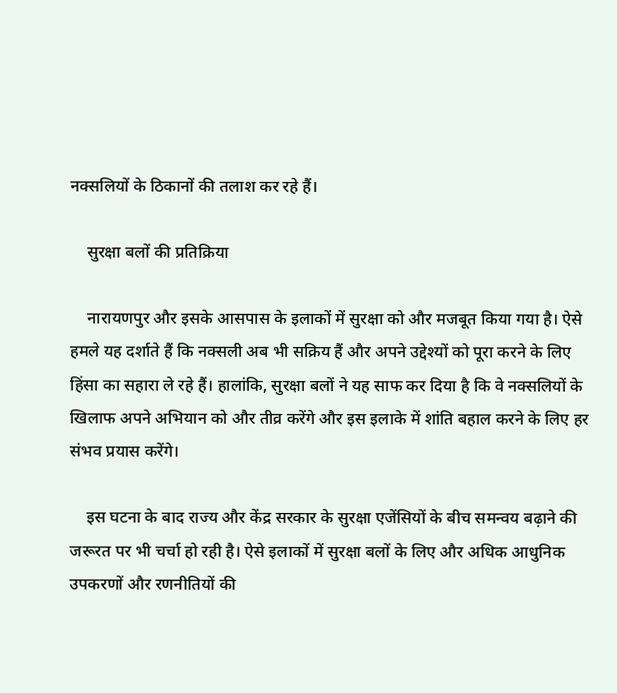नक्सलियों के ठिकानों की तलाश कर रहे हैं।

    सुरक्षा बलों की प्रतिक्रिया

    नारायणपुर और इसके आसपास के इलाकों में सुरक्षा को और मजबूत किया गया है। ऐसे हमले यह दर्शाते हैं कि नक्सली अब भी सक्रिय हैं और अपने उद्देश्यों को पूरा करने के लिए हिंसा का सहारा ले रहे हैं। हालांकि, सुरक्षा बलों ने यह साफ कर दिया है कि वे नक्सलियों के खिलाफ अपने अभियान को और तीव्र करेंगे और इस इलाके में शांति बहाल करने के लिए हर संभव प्रयास करेंगे।

    इस घटना के बाद राज्य और केंद्र सरकार के सुरक्षा एजेंसियों के बीच समन्वय बढ़ाने की जरूरत पर भी चर्चा हो रही है। ऐसे इलाकों में सुरक्षा बलों के लिए और अधिक आधुनिक उपकरणों और रणनीतियों की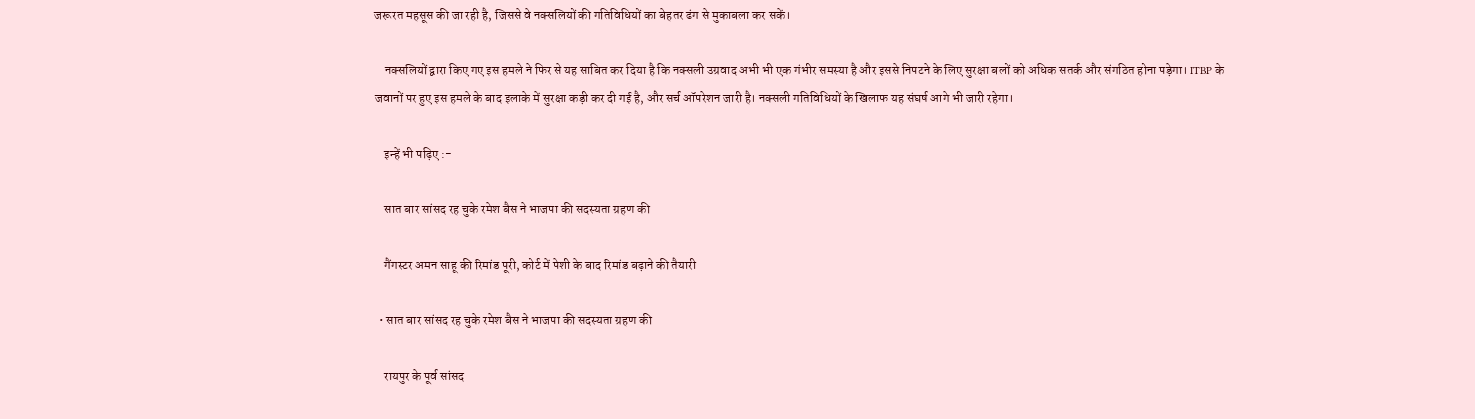जरूरत महसूस की जा रही है, जिससे वे नक्सलियों की गतिविधियों का बेहतर ढंग से मुकाबला कर सकें।

    नक्सलियों द्वारा किए गए इस हमले ने फिर से यह साबित कर दिया है कि नक्सली उग्रवाद अभी भी एक गंभीर समस्या है और इससे निपटने के लिए सुरक्षा बलों को अधिक सतर्क और संगठित होना पड़ेगा। ITBP के जवानों पर हुए इस हमले के बाद इलाके में सुरक्षा कड़ी कर दी गई है, और सर्च ऑपरेशन जारी है। नक्सली गतिविधियों के खिलाफ यह संघर्ष आगे भी जारी रहेगा।

    इन्हें भी पढ़िए :-

    सात बार सांसद रह चुके रमेश बैस ने भाजपा की सदस्यता ग्रहण की

    गैंगस्टर अमन साहू की रिमांड पूरी, कोर्ट में पेशी के बाद रिमांड बढ़ाने की तैयारी

  • सात बार सांसद रह चुके रमेश बैस ने भाजपा की सदस्यता ग्रहण की

    रायपुर के पूर्व सांसद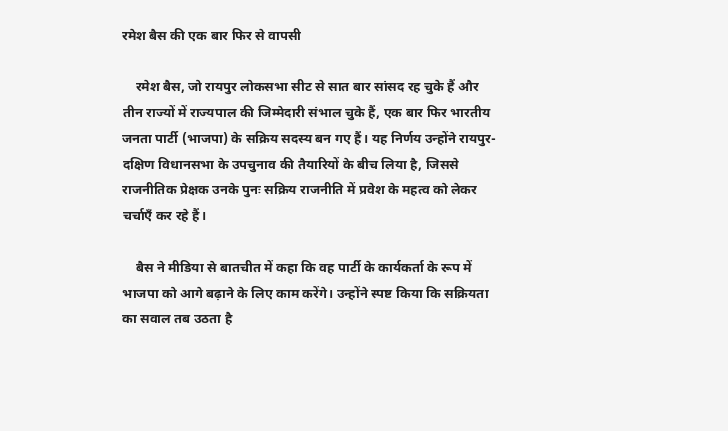रमेश बैस की एक बार फिर से वापसी

    रमेश बैस, जो रायपुर लोकसभा सीट से सात बार सांसद रह चुके हैं और तीन राज्यों में राज्यपाल की जिम्मेदारी संभाल चुके हैं, एक बार फिर भारतीय जनता पार्टी (भाजपा) के सक्रिय सदस्य बन गए हैं। यह निर्णय उन्होंने रायपुर-दक्षिण विधानसभा के उपचुनाव की तैयारियों के बीच लिया है, जिससे राजनीतिक प्रेक्षक उनके पुनः सक्रिय राजनीति में प्रवेश के महत्व को लेकर चर्चाएँ कर रहे हैं।

    बैस ने मीडिया से बातचीत में कहा कि वह पार्टी के कार्यकर्ता के रूप में भाजपा को आगे बढ़ाने के लिए काम करेंगे। उन्होंने स्पष्ट किया कि सक्रियता का सवाल तब उठता है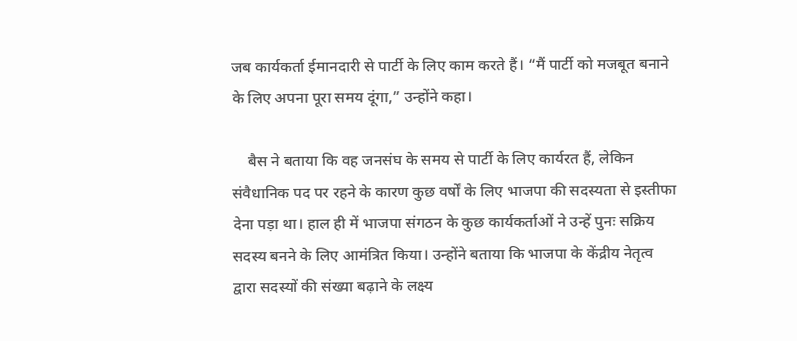जब कार्यकर्ता ईमानदारी से पार्टी के लिए काम करते हैं। “मैं पार्टी को मजबूत बनाने के लिए अपना पूरा समय दूंगा,” उन्होंने कहा।

    बैस ने बताया कि वह जनसंघ के समय से पार्टी के लिए कार्यरत हैं, लेकिन संवैधानिक पद पर रहने के कारण कुछ वर्षों के लिए भाजपा की सदस्यता से इस्तीफा देना पड़ा था। हाल ही में भाजपा संगठन के कुछ कार्यकर्ताओं ने उन्हें पुनः सक्रिय सदस्य बनने के लिए आमंत्रित किया। उन्होंने बताया कि भाजपा के केंद्रीय नेतृत्व द्वारा सदस्यों की संख्या बढ़ाने के लक्ष्य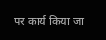पर कार्य किया जा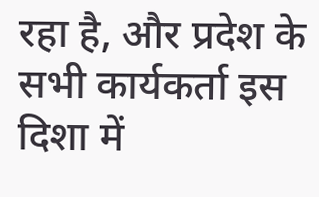रहा है, और प्रदेश के सभी कार्यकर्ता इस दिशा में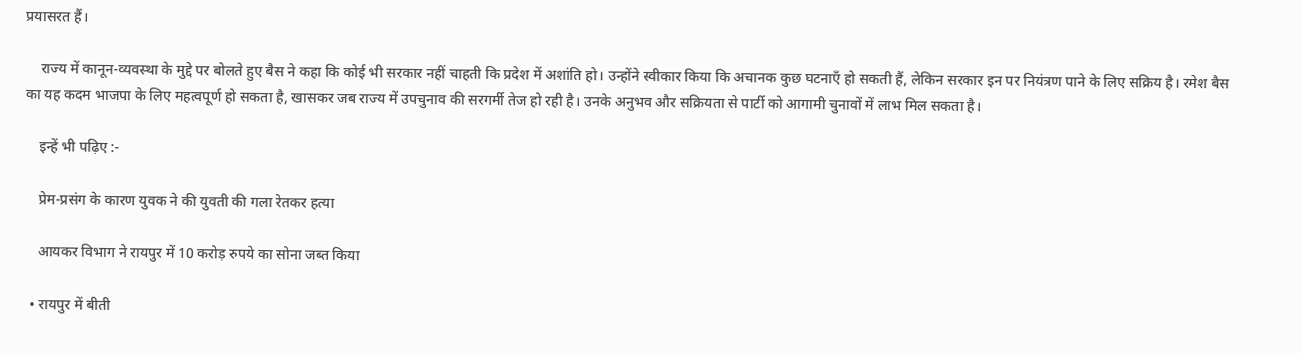प्रयासरत हैं।

    राज्य में कानून-व्यवस्था के मुद्दे पर बोलते हुए बैस ने कहा कि कोई भी सरकार नहीं चाहती कि प्रदेश में अशांति हो। उन्होंने स्वीकार किया कि अचानक कुछ घटनाएँ हो सकती हैं, लेकिन सरकार इन पर नियंत्रण पाने के लिए सक्रिय है। रमेश बैस का यह कदम भाजपा के लिए महत्वपूर्ण हो सकता है, खासकर जब राज्य में उपचुनाव की सरगर्मी तेज हो रही है। उनके अनुभव और सक्रियता से पार्टी को आगामी चुनावों में लाभ मिल सकता है।

    इन्हें भी पढ़िए :-

    प्रेम-प्रसंग के कारण युवक ने की युवती की गला रेतकर हत्या

    आयकर विभाग ने रायपुर में 10 करोड़ रुपये का सोना जब्त किया

  • रायपुर में बीती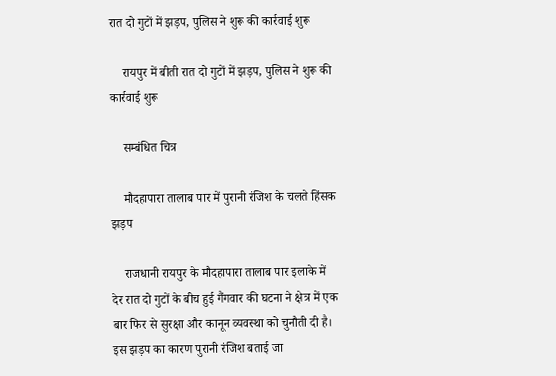रात दो गुटों में झड़प, पुलिस ने शुरू की कार्रवाई शुरू

    रायपुर में बीती रात दो गुटों में झड़प, पुलिस ने शुरू की कार्रवाई शुरू

    सम्बंधित चित्र

    मौदहापारा तालाब पार में पुरानी रंजिश के चलते हिंसक झड़प

    राजधानी रायपुर के मौदहापारा तालाब पार इलाके में देर रात दो गुटों के बीच हुई गैंगवार की घटना ने क्षेत्र में एक बार फिर से सुरक्षा और कानून व्यवस्था को चुनौती दी है। इस झड़प का कारण पुरानी रंजिश बताई जा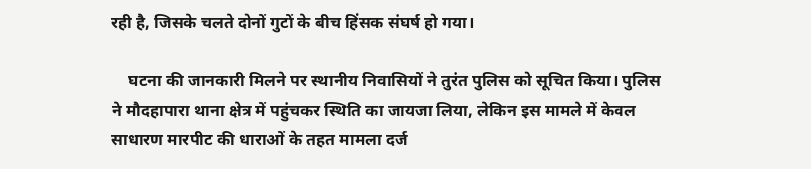रही है, जिसके चलते दोनों गुटों के बीच हिंसक संघर्ष हो गया।

    घटना की जानकारी मिलने पर स्थानीय निवासियों ने तुरंत पुलिस को सूचित किया। पुलिस ने मौदहापारा थाना क्षेत्र में पहुंचकर स्थिति का जायजा लिया, लेकिन इस मामले में केवल साधारण मारपीट की धाराओं के तहत मामला दर्ज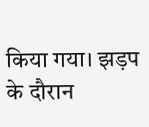किया गया। झड़प के दौरान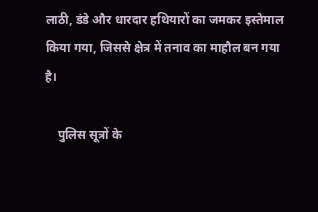लाठी, डंडे और धारदार हथियारों का जमकर इस्तेमाल किया गया, जिससे क्षेत्र में तनाव का माहौल बन गया है।

    पुलिस सूत्रों के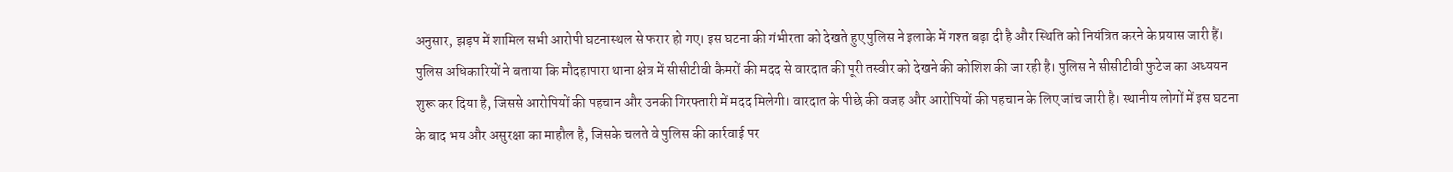अनुसार, झड़प में शामिल सभी आरोपी घटनास्थल से फरार हो गए। इस घटना की गंभीरता को देखते हुए पुलिस ने इलाके में गश्त बढ़ा दी है और स्थिति को नियंत्रित करने के प्रयास जारी हैं। पुलिस अधिकारियों ने बताया कि मौदहापारा थाना क्षेत्र में सीसीटीवी कैमरों की मदद से वारदात की पूरी तस्वीर को देखने की कोशिश की जा रही है। पुलिस ने सीसीटीवी फुटेज का अध्ययन शुरू कर दिया है, जिससे आरोपियों की पहचान और उनकी गिरफ्तारी में मदद मिलेगी। वारदात के पीछे की वजह और आरोपियों की पहचान के लिए जांच जारी है। स्थानीय लोगों में इस घटना के बाद भय और असुरक्षा का माहौल है, जिसके चलते वे पुलिस की कार्रवाई पर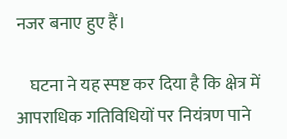नजर बनाए हुए हैं।

    घटना ने यह स्पष्ट कर दिया है कि क्षेत्र में आपराधिक गतिविधियों पर नियंत्रण पाने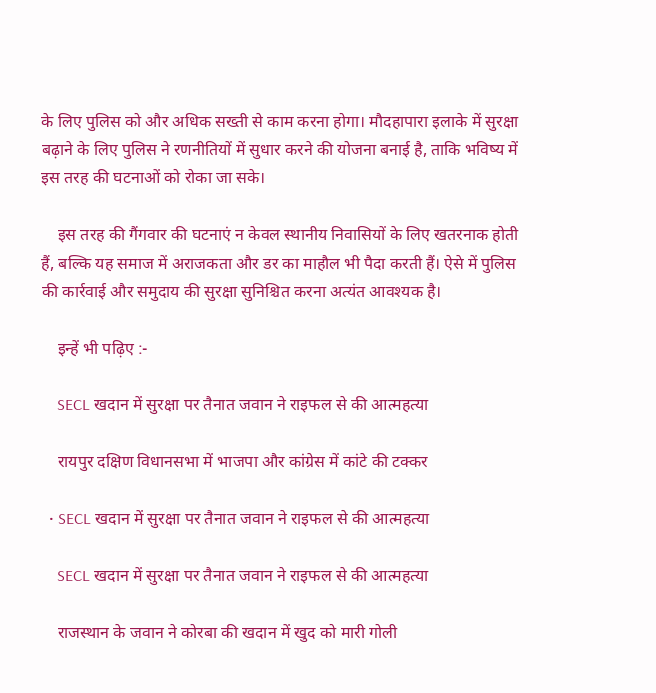के लिए पुलिस को और अधिक सख्ती से काम करना होगा। मौदहापारा इलाके में सुरक्षा बढ़ाने के लिए पुलिस ने रणनीतियों में सुधार करने की योजना बनाई है, ताकि भविष्य में इस तरह की घटनाओं को रोका जा सके।

    इस तरह की गैंगवार की घटनाएं न केवल स्थानीय निवासियों के लिए खतरनाक होती हैं, बल्कि यह समाज में अराजकता और डर का माहौल भी पैदा करती हैं। ऐसे में पुलिस की कार्रवाई और समुदाय की सुरक्षा सुनिश्चित करना अत्यंत आवश्यक है।

    इन्हें भी पढ़िए :-

    SECL खदान में सुरक्षा पर तैनात जवान ने राइफल से की आत्महत्या

    रायपुर दक्षिण विधानसभा में भाजपा और कांग्रेस में कांटे की टक्कर

  • SECL खदान में सुरक्षा पर तैनात जवान ने राइफल से की आत्महत्या

    SECL खदान में सुरक्षा पर तैनात जवान ने राइफल से की आत्महत्या

    राजस्थान के जवान ने कोरबा की खदान में खुद को मारी गोली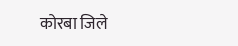कोरबा जिले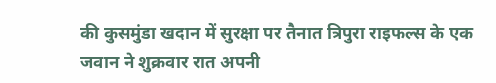की कुसमुंडा खदान में सुरक्षा पर तैनात त्रिपुरा राइफल्स के एक जवान ने शुक्रवार रात अपनी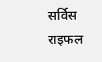सर्विस राइफल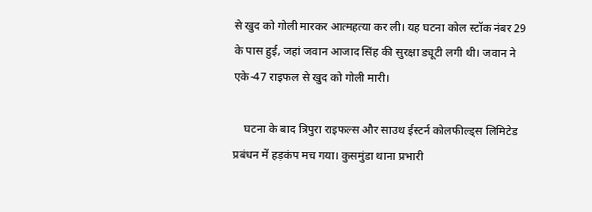से खुद को गोली मारकर आत्महत्या कर ली। यह घटना कोल स्टॉक नंबर 29 के पास हुई, जहां जवान आजाद सिंह की सुरक्षा ड्यूटी लगी थी। जवान ने एके-47 राइफल से खुद को गोली मारी।

    घटना के बाद त्रिपुरा राइफल्स और साउथ ईस्टर्न कोलफील्ड्स लिमिटेड प्रबंधन में हड़कंप मच गया। कुसमुंडा थाना प्रभारी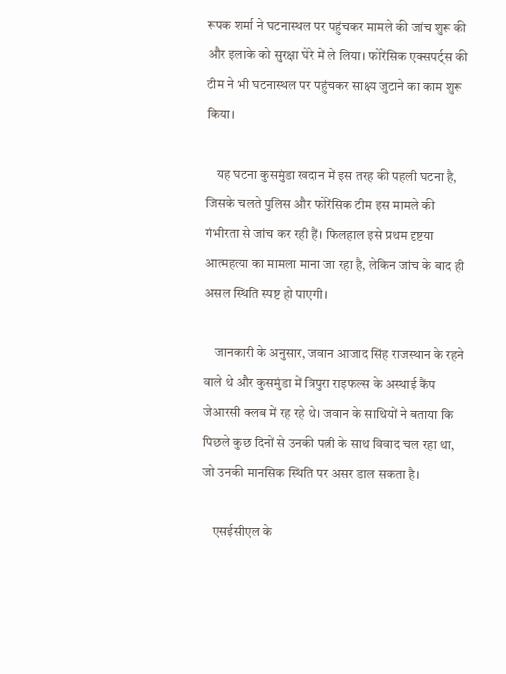रूपक शर्मा ने घटनास्थल पर पहुंचकर मामले की जांच शुरू की और इलाके को सुरक्षा घेरे में ले लिया। फोरेंसिक एक्सपर्ट्स की टीम ने भी घटनास्थल पर पहुंचकर साक्ष्य जुटाने का काम शुरू किया।

    यह घटना कुसमुंडा खदान में इस तरह की पहली घटना है, जिसके चलते पुलिस और फोरेंसिक टीम इस मामले की गंभीरता से जांच कर रही हैं। फिलहाल इसे प्रथम दृष्टया आत्महत्या का मामला माना जा रहा है, लेकिन जांच के बाद ही असल स्थिति स्पष्ट हो पाएगी।

    जानकारी के अनुसार, जवान आजाद सिंह राजस्थान के रहने वाले थे और कुसमुंडा में त्रिपुरा राइफल्स के अस्थाई कैंप जेआरसी क्लब में रह रहे थे। जवान के साथियों ने बताया कि पिछले कुछ दिनों से उनकी पत्नी के साथ विवाद चल रहा था, जो उनकी मानसिक स्थिति पर असर डाल सकता है।

    एसईसीएल के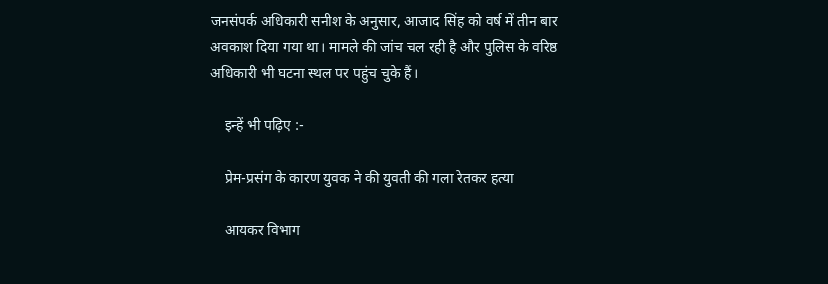जनसंपर्क अधिकारी सनीश के अनुसार, आजाद सिंह को वर्ष में तीन बार अवकाश दिया गया था। मामले की जांच चल रही है और पुलिस के वरिष्ठ अधिकारी भी घटना स्थल पर पहुंच चुके हैं।

    इन्हें भी पढ़िए :-

    प्रेम-प्रसंग के कारण युवक ने की युवती की गला रेतकर हत्या

    आयकर विभाग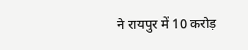ने रायपुर में 10 करोड़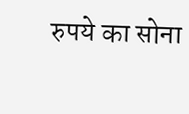रुपये का सोना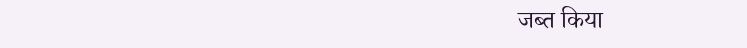जब्त किया